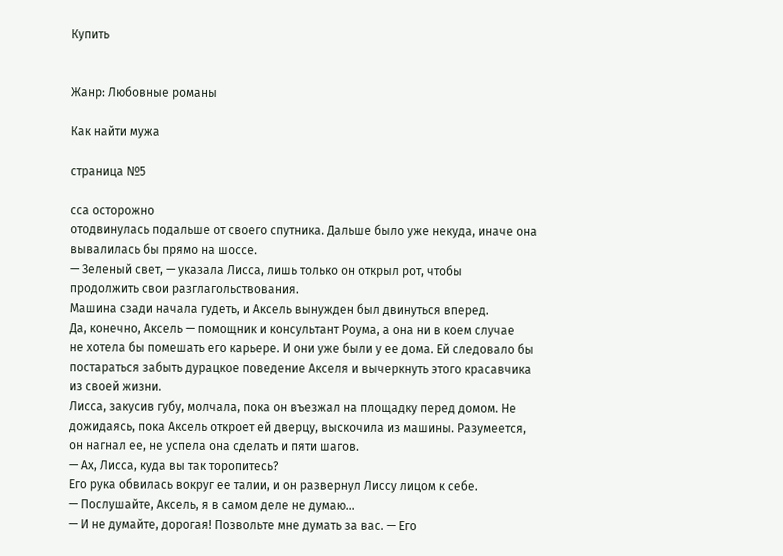Купить


Жанр: Любовные романы

Как найти мужа

страница №5

сса осторожно
отодвинулась подальше от своего спутника. Дальше было уже некуда, иначе она
вывалилась бы прямо на шоссе.
— Зеленый свет, — указала Лисса, лишь только он открыл рот, чтобы
продолжить свои разглагольствования.
Машина сзади начала гудеть, и Аксель вынужден был двинуться вперед.
Да, конечно, Аксель — помощник и консультант Роума, а она ни в коем случае
не хотела бы помешать его карьере. И они уже были у ее дома. Ей следовало бы
постараться забыть дурацкое поведение Акселя и вычеркнуть этого красавчика
из своей жизни.
Лисса, закусив губу, молчала, пока он въезжал на площадку перед домом. Не
дожидаясь, пока Аксель откроет ей дверцу, выскочила из машины. Разумеется,
он нагнал ее, не успела она сделать и пяти шагов.
— Ах, Лисса, куда вы так торопитесь?
Его рука обвилась вокруг ее талии, и он развернул Лиссу лицом к себе.
— Послушайте, Аксель, я в самом деле не думаю...
— И не думайте, дорогая! Позвольте мне думать за вас. — Его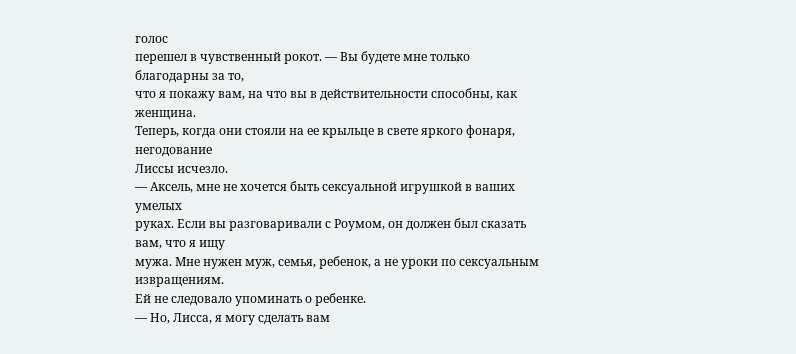голос
перешел в чувственный рокот. — Вы будете мне только благодарны за то,
что я покажу вам, на что вы в действительности способны, как женщина.
Теперь, когда они стояли на ее крыльце в свете яркого фонаря, негодование
Лиссы исчезло.
— Аксель, мне не хочется быть сексуальной игрушкой в ваших умелых
руках. Если вы разговаривали с Роумом, он должен был сказать вам, что я ищу
мужа. Мне нужен муж, семья, ребенок, а не уроки по сексуальным извращениям.
Ей не следовало упоминать о ребенке.
— Но, Лисса, я могу сделать вам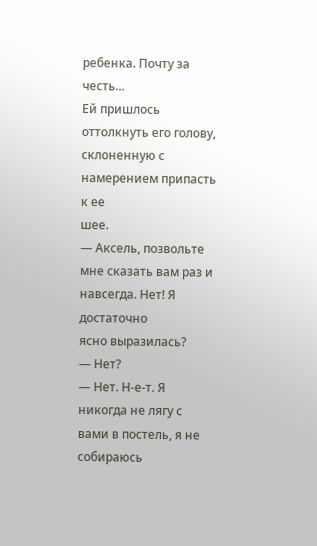ребенка. Почту за честь...
Ей пришлось оттолкнуть его голову, склоненную с намерением припасть к ее
шее.
— Аксель, позвольте мне сказать вам раз и навсегда. Нет! Я достаточно
ясно выразилась?
— Нет?
— Нет. Н-е-т. Я никогда не лягу с вами в постель, я не собираюсь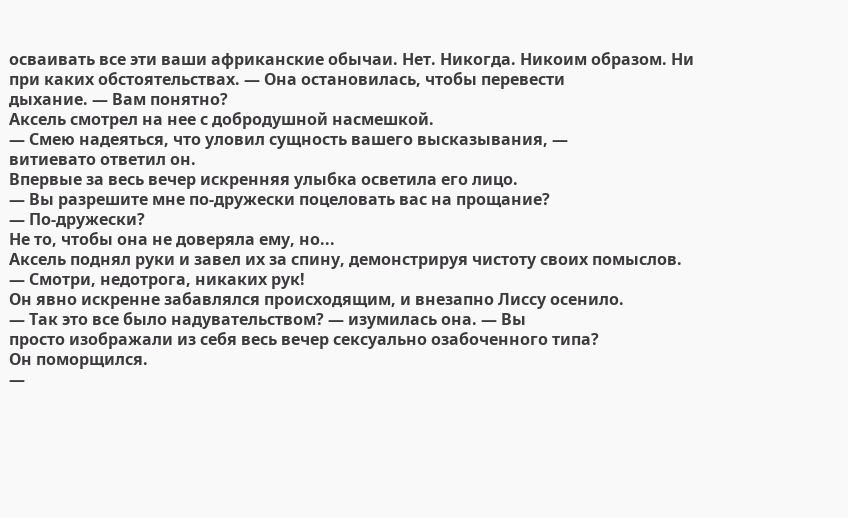осваивать все эти ваши африканские обычаи. Нет. Никогда. Никоим образом. Ни
при каких обстоятельствах. — Она остановилась, чтобы перевести
дыхание. — Вам понятно?
Аксель смотрел на нее с добродушной насмешкой.
— Смею надеяться, что уловил сущность вашего высказывания, —
витиевато ответил он.
Впервые за весь вечер искренняя улыбка осветила его лицо.
— Вы разрешите мне по-дружески поцеловать вас на прощание?
— По-дружески?
Не то, чтобы она не доверяла ему, но...
Аксель поднял руки и завел их за спину, демонстрируя чистоту своих помыслов.
— Смотри, недотрога, никаких рук!
Он явно искренне забавлялся происходящим, и внезапно Лиссу осенило.
— Так это все было надувательством? — изумилась она. — Вы
просто изображали из себя весь вечер сексуально озабоченного типа?
Он поморщился.
—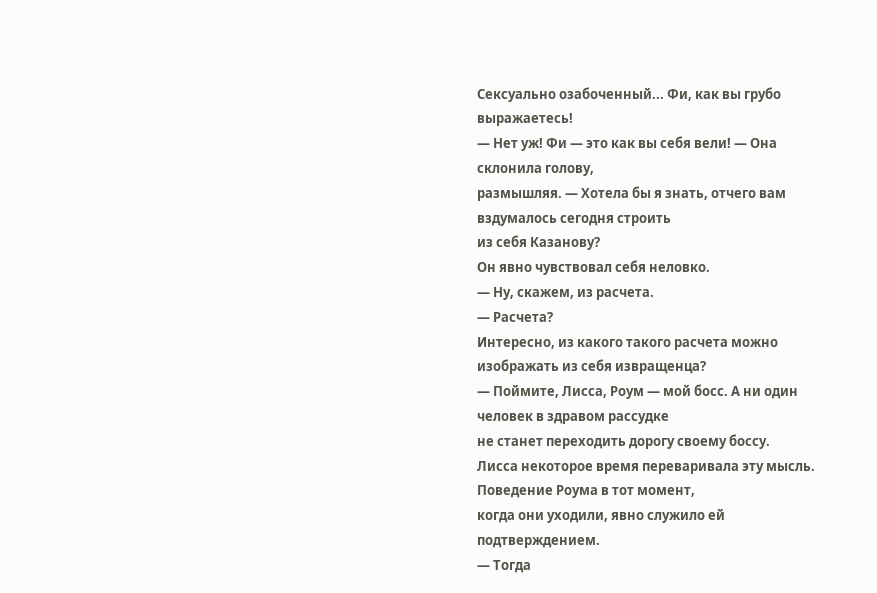Сексуально озабоченный... Фи, как вы грубо выражаетесь!
— Нет уж! Фи — это как вы себя вели! — Она склонила голову,
размышляя. — Хотела бы я знать, отчего вам вздумалось сегодня строить
из себя Казанову?
Он явно чувствовал себя неловко.
— Ну, скажем, из расчета.
— Расчета?
Интересно, из какого такого расчета можно изображать из себя извращенца?
— Поймите, Лисса, Роум — мой босс. А ни один человек в здравом рассудке
не станет переходить дорогу своему боссу.
Лисса некоторое время переваривала эту мысль. Поведение Роума в тот момент,
когда они уходили, явно служило ей подтверждением.
— Тогда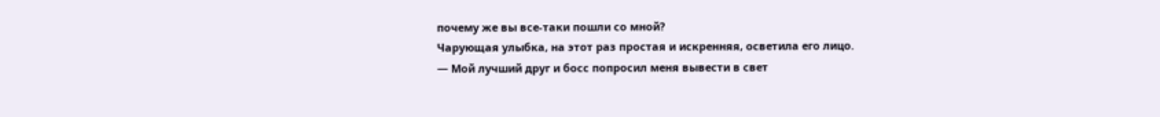почему же вы все-таки пошли со мной?
Чарующая улыбка, на этот раз простая и искренняя, осветила его лицо.
— Мой лучший друг и босс попросил меня вывести в свет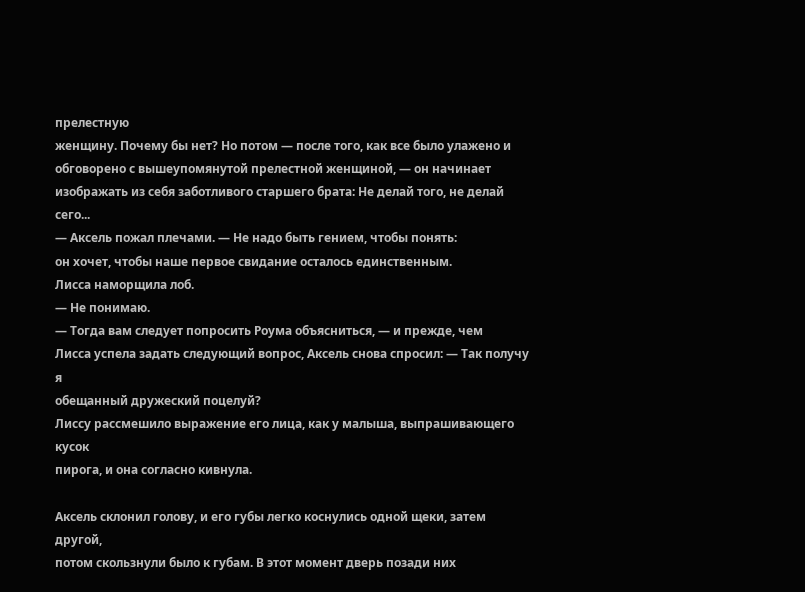прелестную
женщину. Почему бы нет? Но потом — после того, как все было улажено и
обговорено с вышеупомянутой прелестной женщиной, — он начинает
изображать из себя заботливого старшего брата: Не делай того, не делай
сего...
— Аксель пожал плечами. — Не надо быть гением, чтобы понять:
он хочет, чтобы наше первое свидание осталось единственным.
Лисса наморщила лоб.
— Не понимаю.
— Тогда вам следует попросить Роума объясниться, — и прежде, чем
Лисса успела задать следующий вопрос, Аксель снова спросил: — Так получу я
обещанный дружеский поцелуй?
Лиссу рассмешило выражение его лица, как у малыша, выпрашивающего кусок
пирога, и она согласно кивнула.

Аксель склонил голову, и его губы легко коснулись одной щеки, затем другой,
потом скользнули было к губам. В этот момент дверь позади них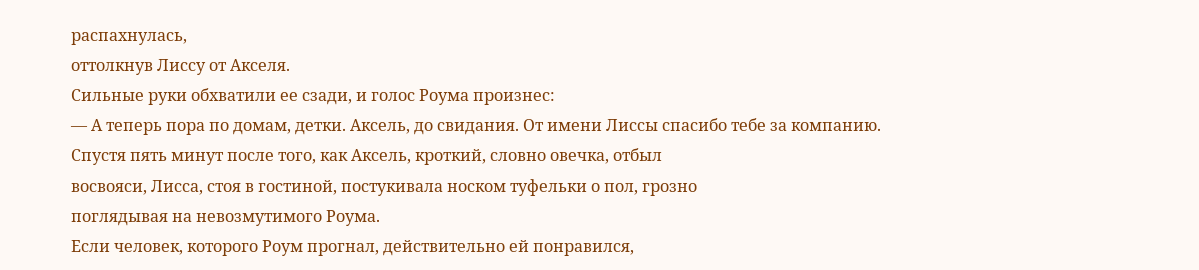распахнулась,
оттолкнув Лиссу от Акселя.
Сильные руки обхватили ее сзади, и голос Роума произнес:
— А теперь пора по домам, детки. Аксель, до свидания. От имени Лиссы спасибо тебе за компанию.
Спустя пять минут после того, как Аксель, кроткий, словно овечка, отбыл
восвояси, Лисса, стоя в гостиной, постукивала носком туфельки о пол, грозно
поглядывая на невозмутимого Роума.
Если человек, которого Роум прогнал, действительно ей понравился,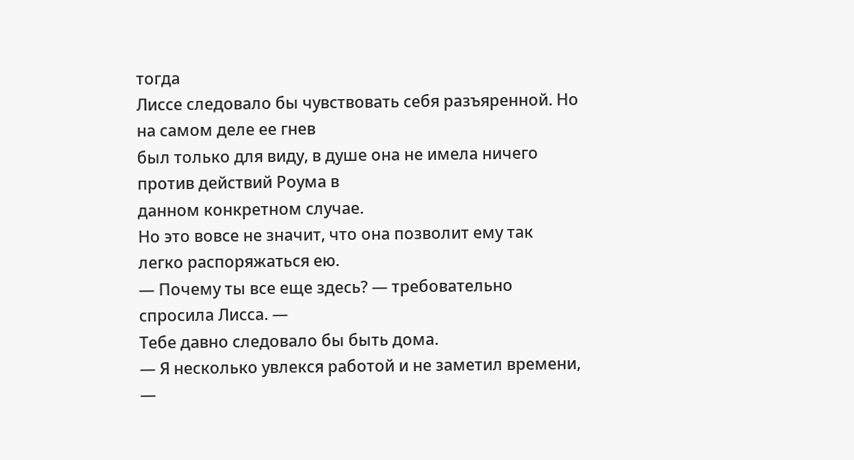тогда
Лиссе следовало бы чувствовать себя разъяренной. Но на самом деле ее гнев
был только для виду, в душе она не имела ничего против действий Роума в
данном конкретном случае.
Но это вовсе не значит, что она позволит ему так легко распоряжаться ею.
— Почему ты все еще здесь? — требовательно спросила Лисса. —
Тебе давно следовало бы быть дома.
— Я несколько увлекся работой и не заметил времени, —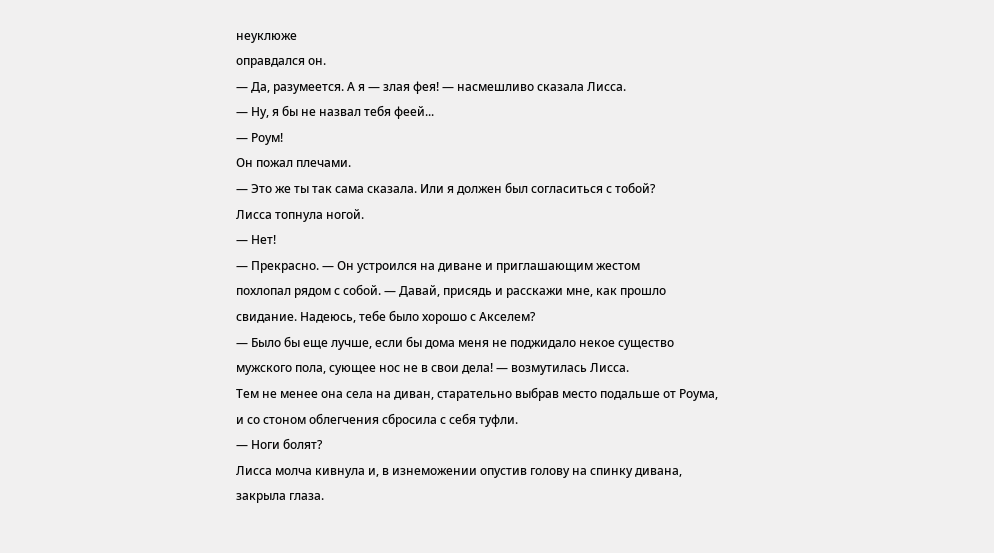неуклюже
оправдался он.
— Да, разумеется. А я — злая фея! — насмешливо сказала Лисса.
— Ну, я бы не назвал тебя феей...
— Роум!
Он пожал плечами.
— Это же ты так сама сказала. Или я должен был согласиться с тобой?
Лисса топнула ногой.
— Нет!
— Прекрасно. — Он устроился на диване и приглашающим жестом
похлопал рядом с собой. — Давай, присядь и расскажи мне, как прошло
свидание. Надеюсь, тебе было хорошо с Акселем?
— Было бы еще лучше, если бы дома меня не поджидало некое существо
мужского пола, сующее нос не в свои дела! — возмутилась Лисса.
Тем не менее она села на диван, старательно выбрав место подальше от Роума,
и со стоном облегчения сбросила с себя туфли.
— Ноги болят?
Лисса молча кивнула и, в изнеможении опустив голову на спинку дивана,
закрыла глаза.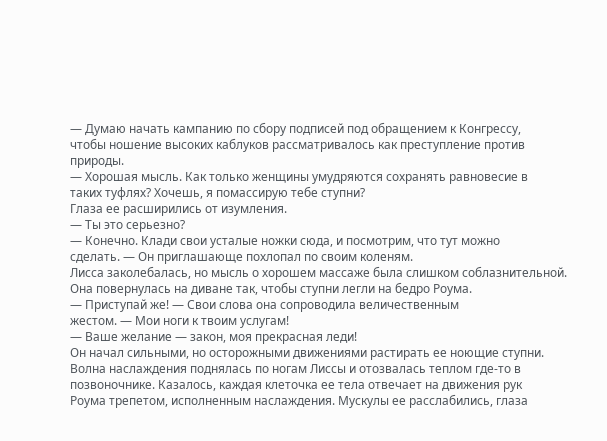— Думаю начать кампанию по сбору подписей под обращением к Конгрессу,
чтобы ношение высоких каблуков рассматривалось как преступление против
природы.
— Хорошая мысль. Как только женщины умудряются сохранять равновесие в
таких туфлях? Хочешь, я помассирую тебе ступни?
Глаза ее расширились от изумления.
— Ты это серьезно?
— Конечно. Клади свои усталые ножки сюда, и посмотрим, что тут можно
сделать. — Он приглашающе похлопал по своим коленям.
Лисса заколебалась, но мысль о хорошем массаже была слишком соблазнительной.
Она повернулась на диване так, чтобы ступни легли на бедро Роума.
— Приступай же! — Свои слова она сопроводила величественным
жестом. — Мои ноги к твоим услугам!
— Ваше желание — закон, моя прекрасная леди!
Он начал сильными, но осторожными движениями растирать ее ноющие ступни.
Волна наслаждения поднялась по ногам Лиссы и отозвалась теплом где-то в
позвоночнике. Казалось, каждая клеточка ее тела отвечает на движения рук
Роума трепетом, исполненным наслаждения. Мускулы ее расслабились, глаза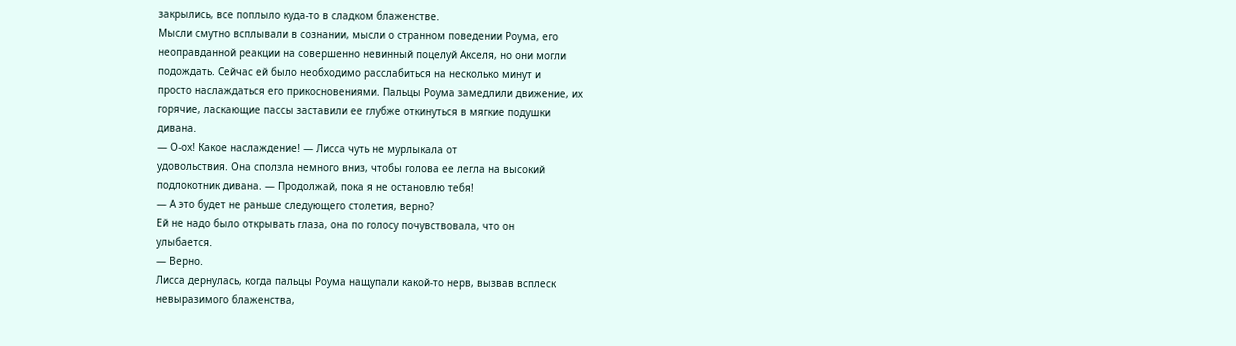закрылись, все поплыло куда-то в сладком блаженстве.
Мысли смутно всплывали в сознании, мысли о странном поведении Роума, его
неоправданной реакции на совершенно невинный поцелуй Акселя, но они могли
подождать. Сейчас ей было необходимо расслабиться на несколько минут и
просто наслаждаться его прикосновениями. Пальцы Роума замедлили движение, их
горячие, ласкающие пассы заставили ее глубже откинуться в мягкие подушки
дивана.
— О-ох! Какое наслаждение! — Лисса чуть не мурлыкала от
удовольствия. Она сползла немного вниз, чтобы голова ее легла на высокий
подлокотник дивана. — Продолжай, пока я не остановлю тебя!
— А это будет не раньше следующего столетия, верно?
Ей не надо было открывать глаза, она по голосу почувствовала, что он
улыбается.
— Верно.
Лисса дернулась, когда пальцы Роума нащупали какой-то нерв, вызвав всплеск
невыразимого блаженства,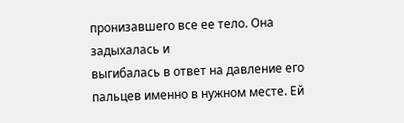пронизавшего все ее тело. Она задыхалась и
выгибалась в ответ на давление его пальцев именно в нужном месте. Ей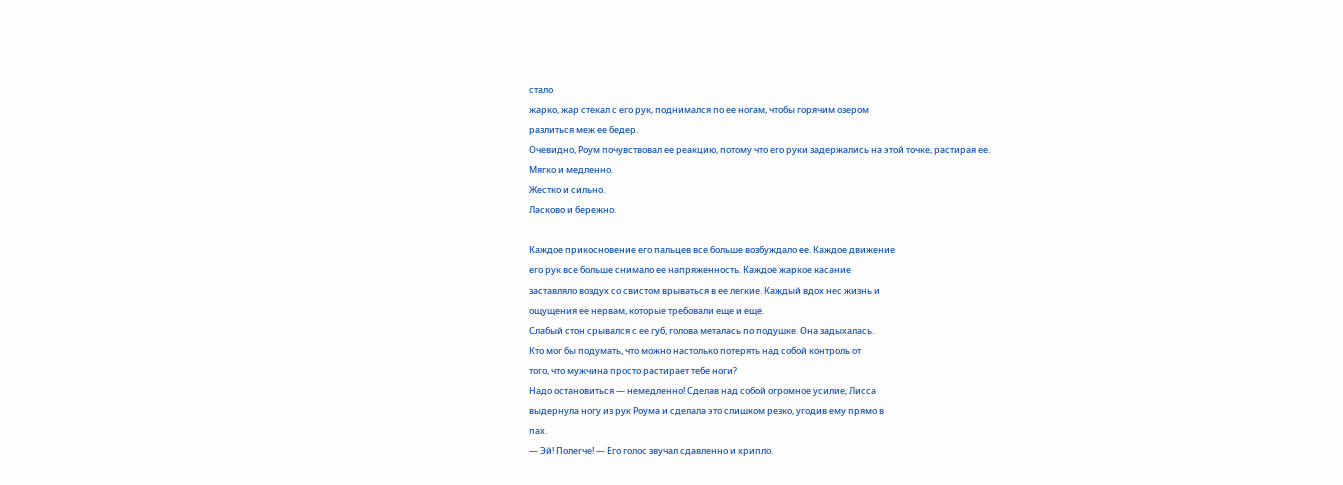стало
жарко, жар стекал с его рук, поднимался по ее ногам, чтобы горячим озером
разлиться меж ее бедер.
Очевидно, Роум почувствовал ее реакцию, потому что его руки задержались на этой точке, растирая ее.
Мягко и медленно.
Жестко и сильно.
Ласково и бережно.

Каждое прикосновение его пальцев все больше возбуждало ее. Каждое движение
его рук все больше снимало ее напряженность. Каждое жаркое касание
заставляло воздух со свистом врываться в ее легкие. Каждый вдох нес жизнь и
ощущения ее нервам, которые требовали еще и еще.
Слабый стон срывался с ее губ, голова металась по подушке. Она задыхалась.
Кто мог бы подумать, что можно настолько потерять над собой контроль от
того, что мужчина просто растирает тебе ноги?
Надо остановиться — немедленно! Сделав над собой огромное усилие, Лисса
выдернула ногу из рук Роума и сделала это слишком резко, угодив ему прямо в
пах.
— Эй! Полегче! — Его голос звучал сдавленно и хрипло.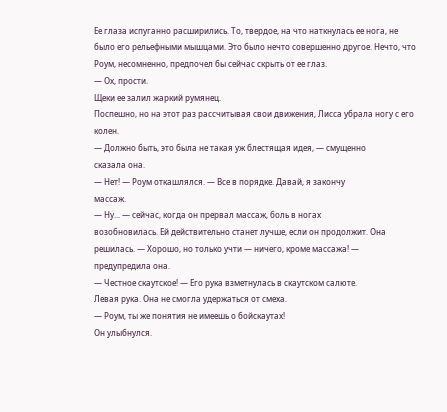Ее глаза испуганно расширились. То, твердое, на что наткнулась ее нога, не
было его рельефными мышцами. Это было нечто совершенно другое. Нечто, что
Роум, несомненно, предпочел бы сейчас скрыть от ее глаз.
— Ох, прости.
Щеки ее залил жаркий румянец.
Поспешно, но на этот раз рассчитывая свои движения, Лисса убрала ногу с его
колен.
— Должно быть, это была не такая уж блестящая идея, — смущенно
сказала она.
— Нет! — Роум откашлялся. — Все в порядке. Давай, я закончу
массаж.
— Ну... — сейчас, когда он прервал массаж, боль в ногах
возобновилась. Ей действительно станет лучше, если он продолжит. Она
решилась. — Хорошо, но только учти — ничего, кроме массажа! —
предупредила она.
— Честное скаутское! — Его рука взметнулась в скаутском салюте.
Левая рука. Она не смогла удержаться от смеха.
— Роум, ты же понятия не имеешь о бойскаутах!
Он улыбнулся.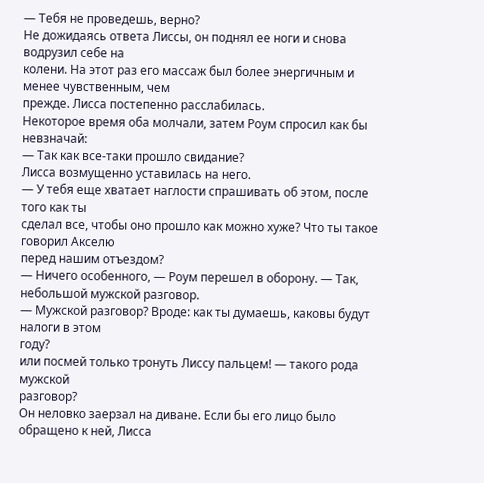— Тебя не проведешь, верно?
Не дожидаясь ответа Лиссы, он поднял ее ноги и снова водрузил себе на
колени. На этот раз его массаж был более энергичным и менее чувственным, чем
прежде. Лисса постепенно расслабилась.
Некоторое время оба молчали, затем Роум спросил как бы невзначай:
— Так как все-таки прошло свидание?
Лисса возмущенно уставилась на него.
— У тебя еще хватает наглости спрашивать об этом, после того как ты
сделал все, чтобы оно прошло как можно хуже? Что ты такое говорил Акселю
перед нашим отъездом?
— Ничего особенного, — Роум перешел в оборону. — Так,
небольшой мужской разговор.
— Мужской разговор? Вроде: как ты думаешь, каковы будут налоги в этом
году?
или посмей только тронуть Лиссу пальцем! — такого рода мужской
разговор?
Он неловко заерзал на диване. Если бы его лицо было обращено к ней, Лисса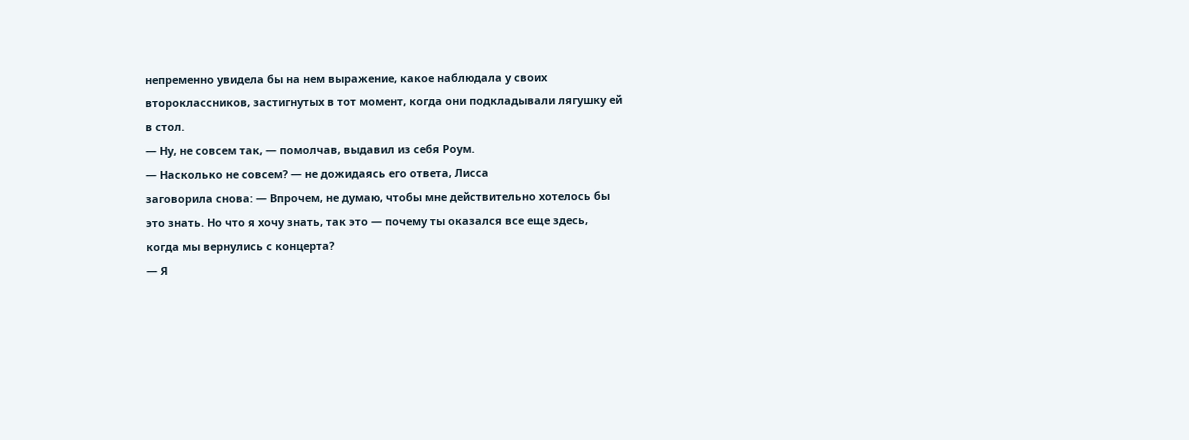непременно увидела бы на нем выражение, какое наблюдала у своих
второклассников, застигнутых в тот момент, когда они подкладывали лягушку ей
в стол.
— Ну, не совсем так, — помолчав, выдавил из себя Роум.
— Насколько не совсем? — не дожидаясь его ответа, Лисса
заговорила снова: — Впрочем, не думаю, чтобы мне действительно хотелось бы
это знать. Но что я хочу знать, так это — почему ты оказался все еще здесь,
когда мы вернулись с концерта?
— Я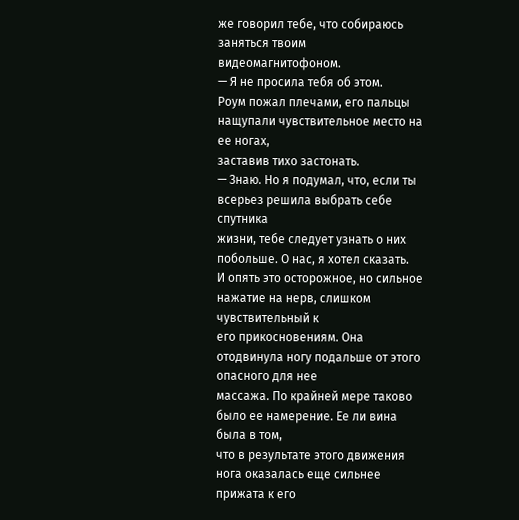же говорил тебе, что собираюсь заняться твоим видеомагнитофоном.
— Я не просила тебя об этом.
Роум пожал плечами, его пальцы нащупали чувствительное место на ее ногах,
заставив тихо застонать.
— Знаю. Но я подумал, что, если ты всерьез решила выбрать себе спутника
жизни, тебе следует узнать о них побольше. О нас, я хотел сказать.
И опять это осторожное, но сильное нажатие на нерв, слишком чувствительный к
его прикосновениям. Она отодвинула ногу подальше от этого опасного для нее
массажа. По крайней мере таково было ее намерение. Ее ли вина была в том,
что в результате этого движения нога оказалась еще сильнее прижата к его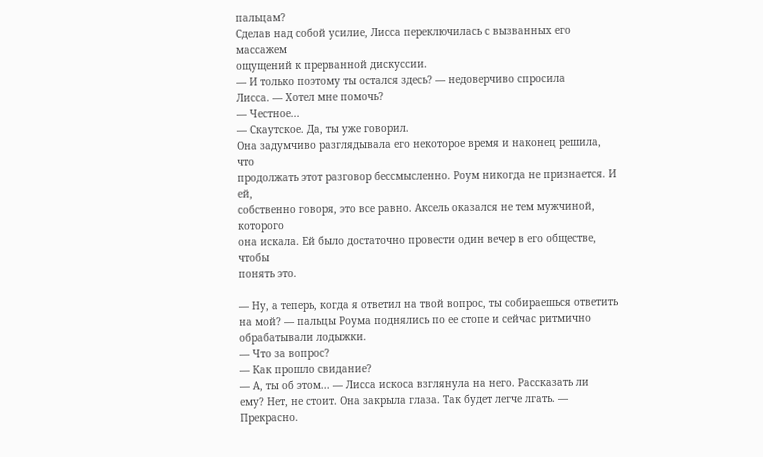пальцам?
Сделав над собой усилие, Лисса переключилась с вызванных его массажем
ощущений к прерванной дискуссии.
— И только поэтому ты остался здесь? — недоверчиво спросила
Лисса. — Хотел мне помочь?
— Честное...
— Скаутское. Да, ты уже говорил.
Она задумчиво разглядывала его некоторое время и наконец решила, что
продолжать этот разговор бессмысленно. Роум никогда не признается. И ей,
собственно говоря, это все равно. Аксель оказался не тем мужчиной, которого
она искала. Ей было достаточно провести один вечер в его обществе, чтобы
понять это.

— Ну, а теперь, когда я ответил на твой вопрос, ты собираешься ответить
на мой? — пальцы Роума поднялись по ее стопе и сейчас ритмично
обрабатывали лодыжки.
— Что за вопрос?
— Как прошло свидание?
— А, ты об этом... — Лисса искоса взглянула на него. Рассказать ли
ему? Нет, не стоит. Она закрыла глаза. Так будет легче лгать. —
Прекрасно.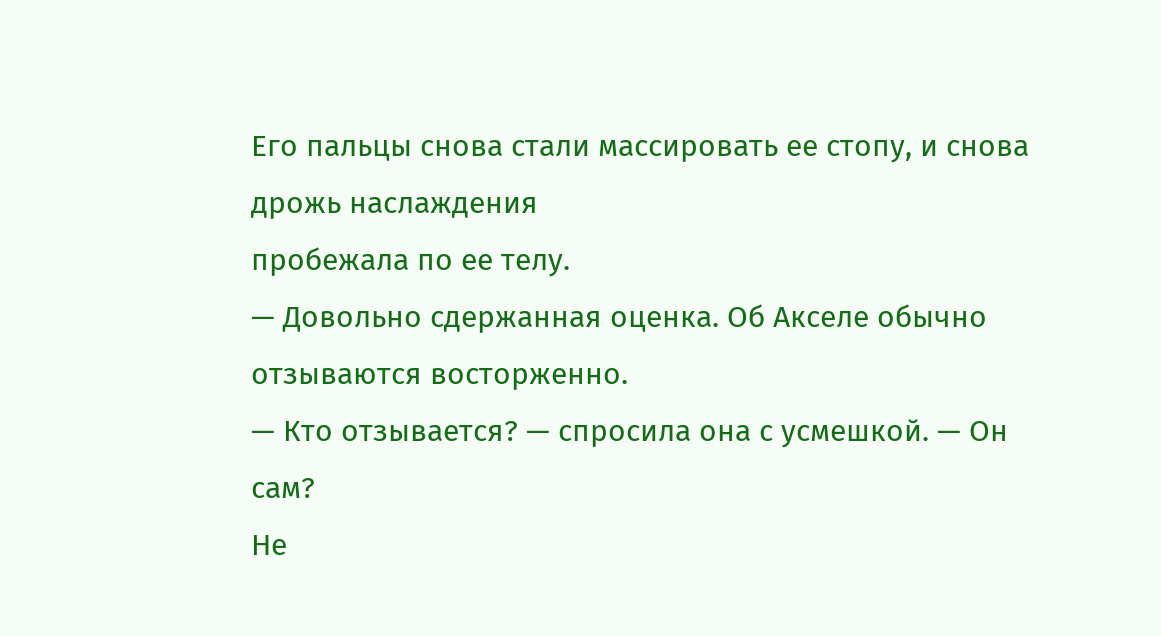Его пальцы снова стали массировать ее стопу, и снова дрожь наслаждения
пробежала по ее телу.
— Довольно сдержанная оценка. Об Акселе обычно отзываются восторженно.
— Кто отзывается? — спросила она с усмешкой. — Он сам?
Не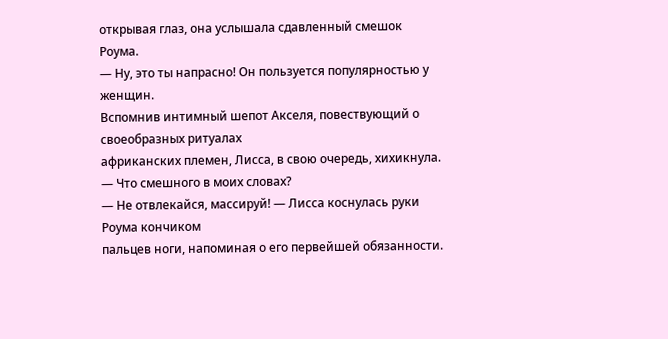открывая глаз, она услышала сдавленный смешок Роума.
— Ну, это ты напрасно! Он пользуется популярностью у женщин.
Вспомнив интимный шепот Акселя, повествующий о своеобразных ритуалах
африканских племен, Лисса, в свою очередь, хихикнула.
— Что смешного в моих словах?
— Не отвлекайся, массируй! — Лисса коснулась руки Роума кончиком
пальцев ноги, напоминая о его первейшей обязанности.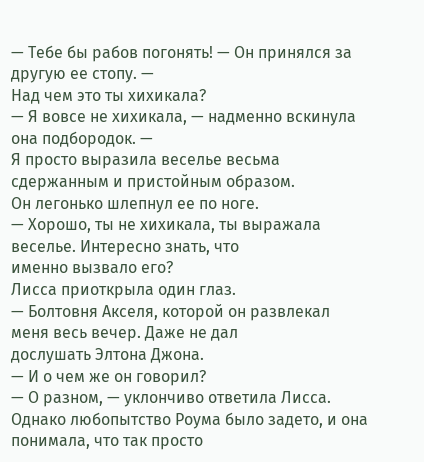— Тебе бы рабов погонять! — Он принялся за другую ее стопу. —
Над чем это ты хихикала?
— Я вовсе не хихикала, — надменно вскинула она подбородок. —
Я просто выразила веселье весьма сдержанным и пристойным образом.
Он легонько шлепнул ее по ноге.
— Хорошо, ты не хихикала, ты выражала веселье. Интересно знать, что
именно вызвало его?
Лисса приоткрыла один глаз.
— Болтовня Акселя, которой он развлекал меня весь вечер. Даже не дал
дослушать Элтона Джона.
— И о чем же он говорил?
— О разном, — уклончиво ответила Лисса.
Однако любопытство Роума было задето, и она понимала, что так просто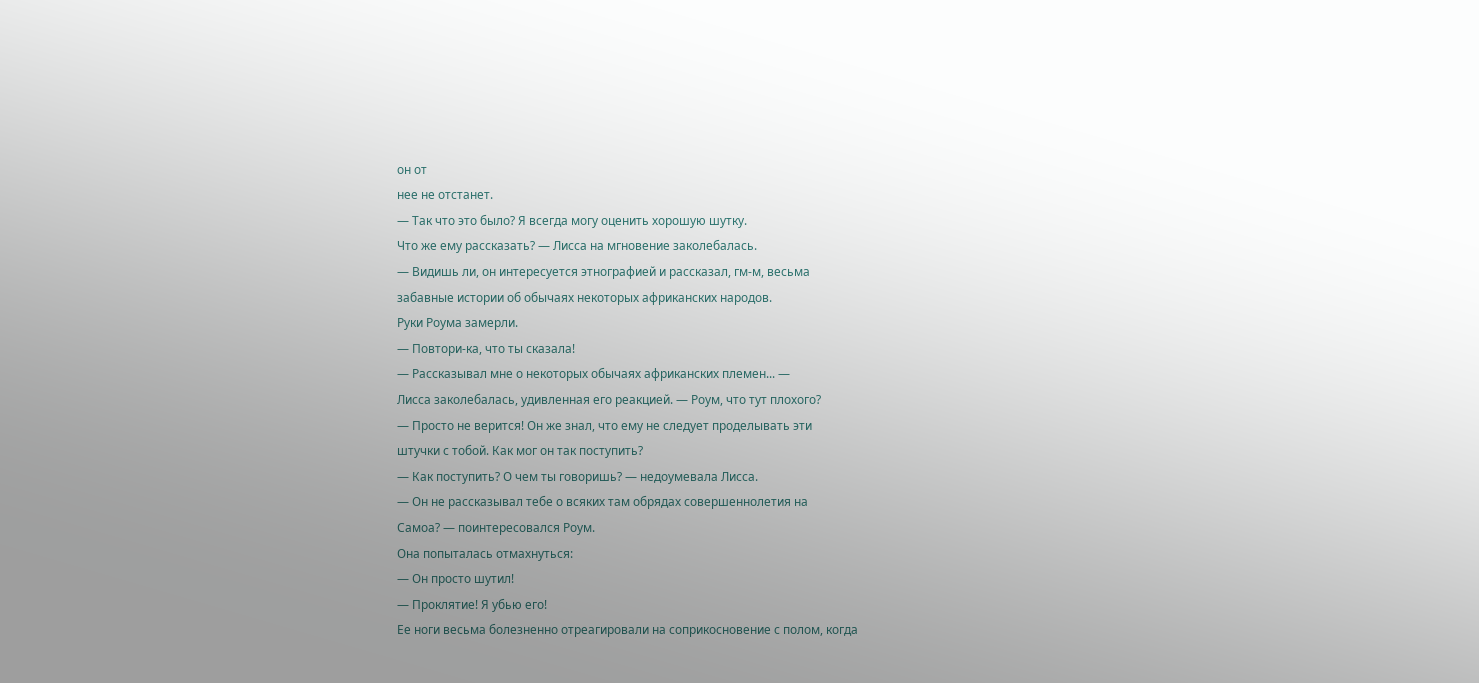он от
нее не отстанет.
— Так что это было? Я всегда могу оценить хорошую шутку.
Что же ему рассказать? — Лисса на мгновение заколебалась.
— Видишь ли, он интересуется этнографией и рассказал, гм-м, весьма
забавные истории об обычаях некоторых африканских народов.
Руки Роума замерли.
— Повтори-ка, что ты сказала!
— Рассказывал мне о некоторых обычаях африканских племен... —
Лисса заколебалась, удивленная его реакцией. — Роум, что тут плохого?
— Просто не верится! Он же знал, что ему не следует проделывать эти
штучки с тобой. Как мог он так поступить?
— Как поступить? О чем ты говоришь? — недоумевала Лисса.
— Он не рассказывал тебе о всяких там обрядах совершеннолетия на
Самоа? — поинтересовался Роум.
Она попыталась отмахнуться:
— Он просто шутил!
— Проклятие! Я убью его!
Ее ноги весьма болезненно отреагировали на соприкосновение с полом, когда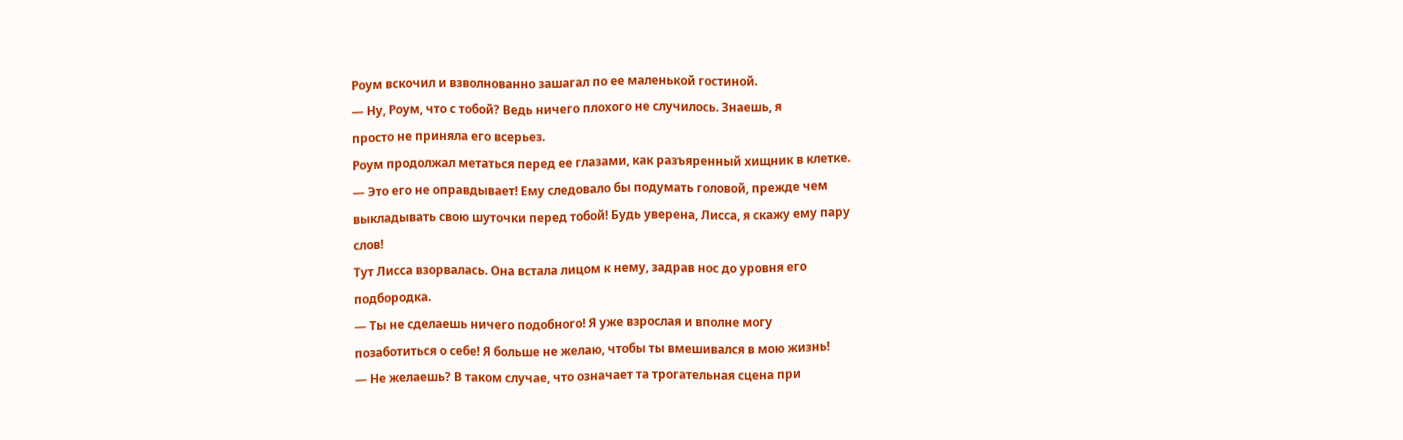Роум вскочил и взволнованно зашагал по ее маленькой гостиной.
— Ну, Роум, что с тобой? Ведь ничего плохого не случилось. Знаешь, я
просто не приняла его всерьез.
Роум продолжал метаться перед ее глазами, как разъяренный хищник в клетке.
— Это его не оправдывает! Ему следовало бы подумать головой, прежде чем
выкладывать свою шуточки перед тобой! Будь уверена, Лисса, я скажу ему пару
слов!
Тут Лисса взорвалась. Она встала лицом к нему, задрав нос до уровня его
подбородка.
— Ты не сделаешь ничего подобного! Я уже взрослая и вполне могу
позаботиться о себе! Я больше не желаю, чтобы ты вмешивался в мою жизнь!
— Не желаешь? В таком случае, что означает та трогательная сцена при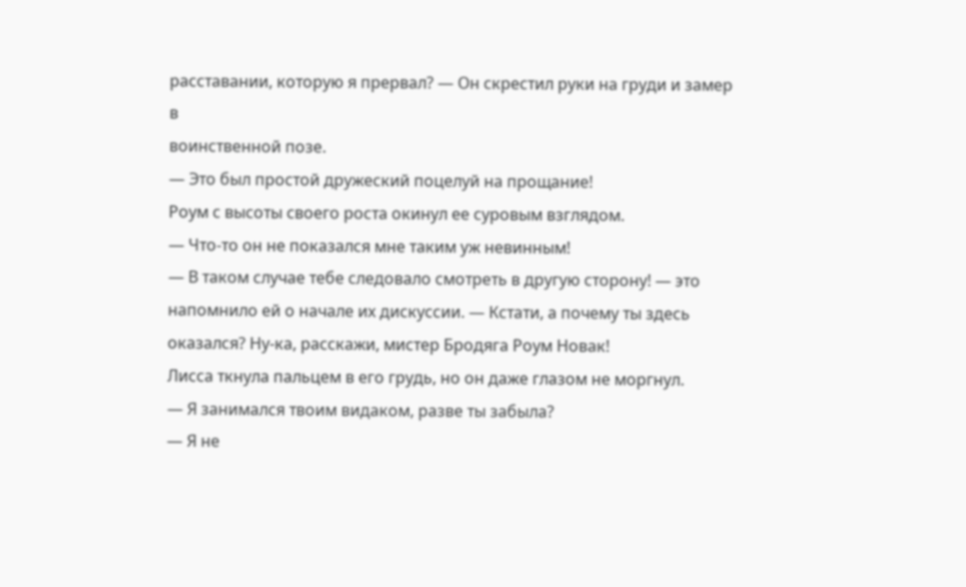расставании, которую я прервал? — Он скрестил руки на груди и замер в
воинственной позе.
— Это был простой дружеский поцелуй на прощание!
Роум с высоты своего роста окинул ее суровым взглядом.
— Что-то он не показался мне таким уж невинным!
— В таком случае тебе следовало смотреть в другую сторону! — это
напомнило ей о начале их дискуссии. — Кстати, а почему ты здесь
оказался? Ну-ка, расскажи, мистер Бродяга Роум Новак!
Лисса ткнула пальцем в его грудь, но он даже глазом не моргнул.
— Я занимался твоим видаком, разве ты забыла?
— Я не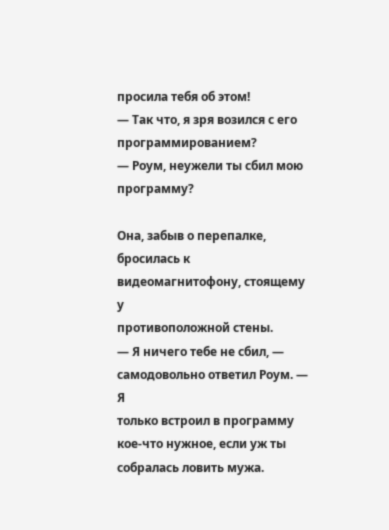просила тебя об этом!
— Так что, я зря возился с его программированием?
— Роум, неужели ты сбил мою программу?

Она, забыв о перепалке, бросилась к видеомагнитофону, стоящему у
противоположной стены.
— Я ничего тебе не сбил, — самодовольно ответил Роум. — Я
только встроил в программу кое-что нужное, если уж ты собралась ловить мужа.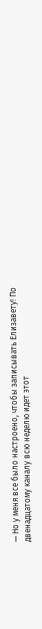— Но у меня все было настроено, чтобы записывать Елизавету! По
двенадцатому каналу всю неделю идет этот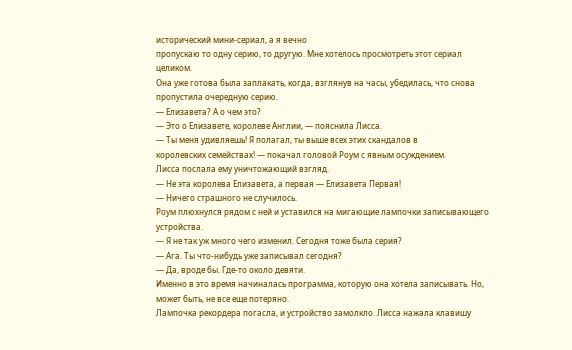исторический мини-сериал, а я вечно
пропускаю то одну серию, то другую. Мне хотелось просмотреть этот сериал
целиком.
Она уже готова была заплакать, когда, взглянув на часы, убедилась, что снова
пропустила очередную серию.
— Елизавета? А о чем это?
— Это о Елизавете, королеве Англии, — пояснила Лисса.
— Ты меня удивляешь! Я полагал, ты выше всех этих скандалов в
королевских семействах! — покачал головой Роум с явным осуждением.
Лисса послала ему уничтожающий взгляд.
— Не эта королева Елизавета, а первая — Елизавета Первая!
— Ничего страшного не случилось.
Роум плюхнулся рядом с ней и уставился на мигающие лампочки записывающего
устройства.
— Я не так уж много чего изменил. Сегодня тоже была серия?
— Ага. Ты что-нибудь уже записывал сегодня?
— Да, вроде бы. Где-то около девяти.
Именно в это время начиналась программа, которую она хотела записывать. Но,
может быть, не все еще потеряно.
Лампочка рекордера погасла, и устройство замолкло. Лисса нажала клавишу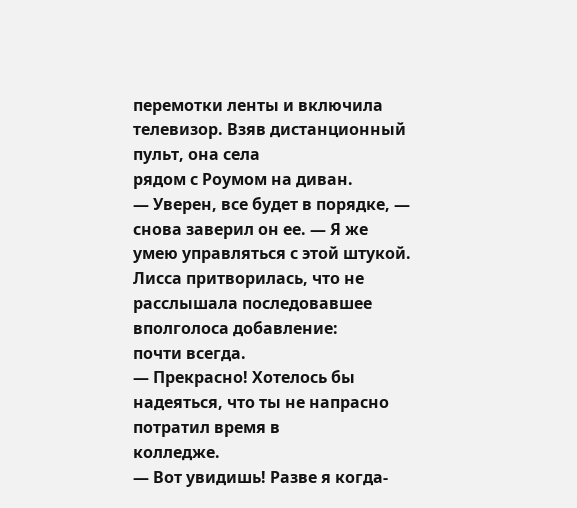перемотки ленты и включила телевизор. Взяв дистанционный пульт, она села
рядом с Роумом на диван.
— Уверен, все будет в порядке, — снова заверил он ее. — Я же
умею управляться с этой штукой.
Лисса притворилась, что не расслышала последовавшее вполголоса добавление:
почти всегда.
— Прекрасно! Хотелось бы надеяться, что ты не напрасно потратил время в
колледже.
— Вот увидишь! Разве я когда-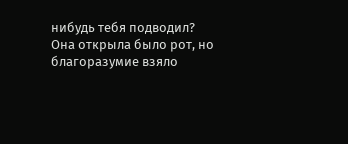нибудь тебя подводил?
Она открыла было рот, но благоразумие взяло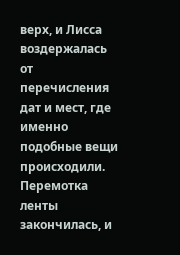верх, и Лисса воздержалась от
перечисления дат и мест, где именно подобные вещи происходили. Перемотка
ленты закончилась, и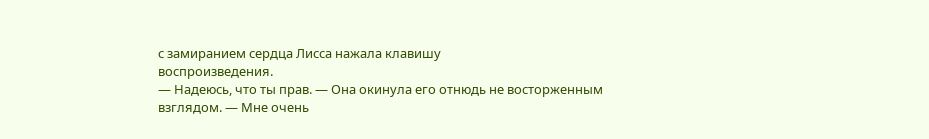с замиранием сердца Лисса нажала клавишу
воспроизведения.
— Надеюсь, что ты прав. — Она окинула его отнюдь не восторженным
взглядом. — Мне очень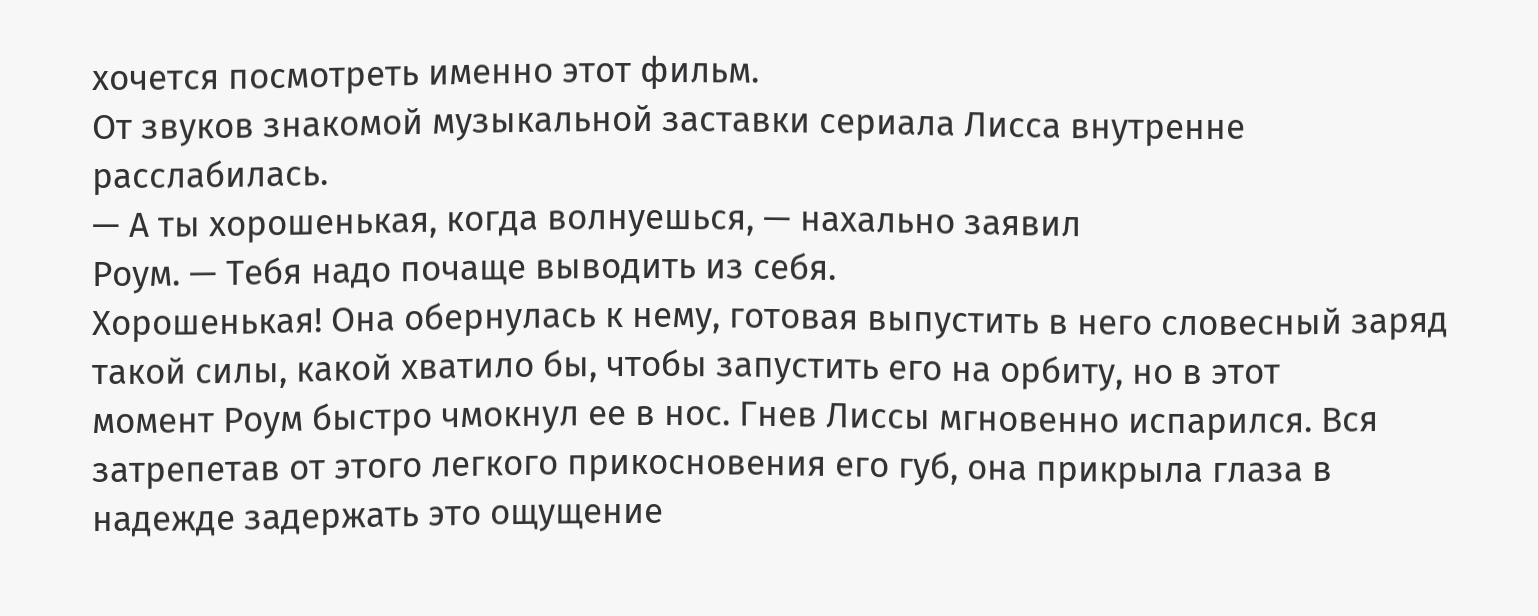хочется посмотреть именно этот фильм.
От звуков знакомой музыкальной заставки сериала Лисса внутренне
расслабилась.
— А ты хорошенькая, когда волнуешься, — нахально заявил
Роум. — Тебя надо почаще выводить из себя.
Хорошенькая! Она обернулась к нему, готовая выпустить в него словесный заряд
такой силы, какой хватило бы, чтобы запустить его на орбиту, но в этот
момент Роум быстро чмокнул ее в нос. Гнев Лиссы мгновенно испарился. Вся
затрепетав от этого легкого прикосновения его губ, она прикрыла глаза в
надежде задержать это ощущение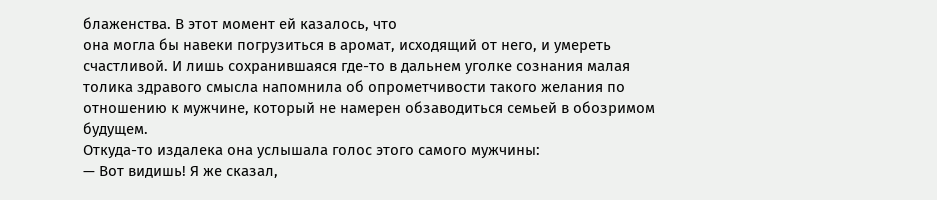блаженства. В этот момент ей казалось, что
она могла бы навеки погрузиться в аромат, исходящий от него, и умереть
счастливой. И лишь сохранившаяся где-то в дальнем уголке сознания малая
толика здравого смысла напомнила об опрометчивости такого желания по
отношению к мужчине, который не намерен обзаводиться семьей в обозримом
будущем.
Откуда-то издалека она услышала голос этого самого мужчины:
— Вот видишь! Я же сказал,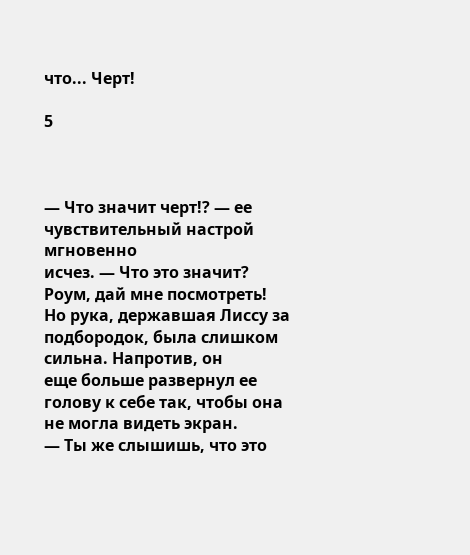что... Черт!

5



— Что значит черт!? — ее чувствительный настрой мгновенно
исчез. — Что это значит? Роум, дай мне посмотреть!
Но рука, державшая Лиссу за подбородок, была слишком сильна. Напротив, он
еще больше развернул ее голову к себе так, чтобы она не могла видеть экран.
— Ты же слышишь, что это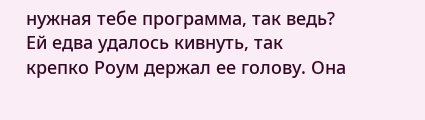нужная тебе программа, так ведь?
Ей едва удалось кивнуть, так крепко Роум держал ее голову. Она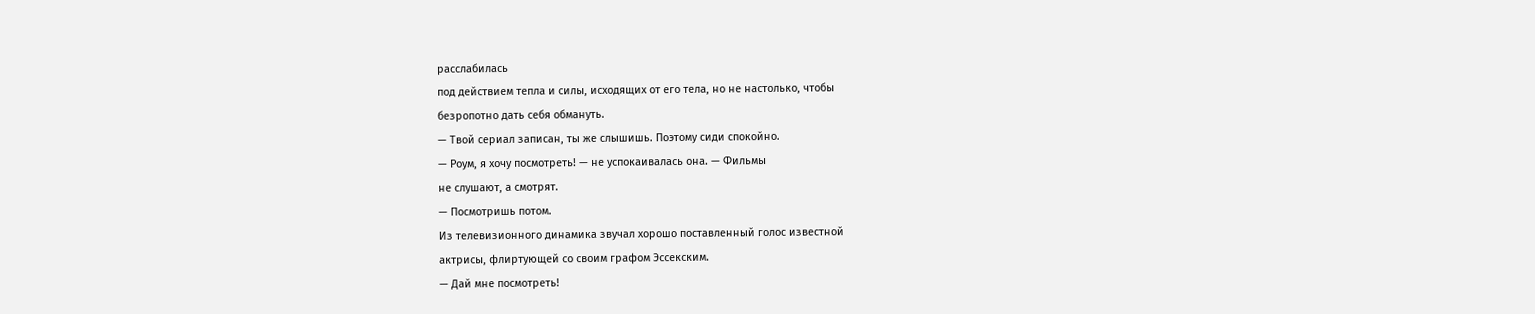расслабилась
под действием тепла и силы, исходящих от его тела, но не настолько, чтобы
безропотно дать себя обмануть.
— Твой сериал записан, ты же слышишь. Поэтому сиди спокойно.
— Роум, я хочу посмотреть! — не успокаивалась она. — Фильмы
не слушают, а смотрят.
— Посмотришь потом.
Из телевизионного динамика звучал хорошо поставленный голос известной
актрисы, флиртующей со своим графом Эссекским.
— Дай мне посмотреть!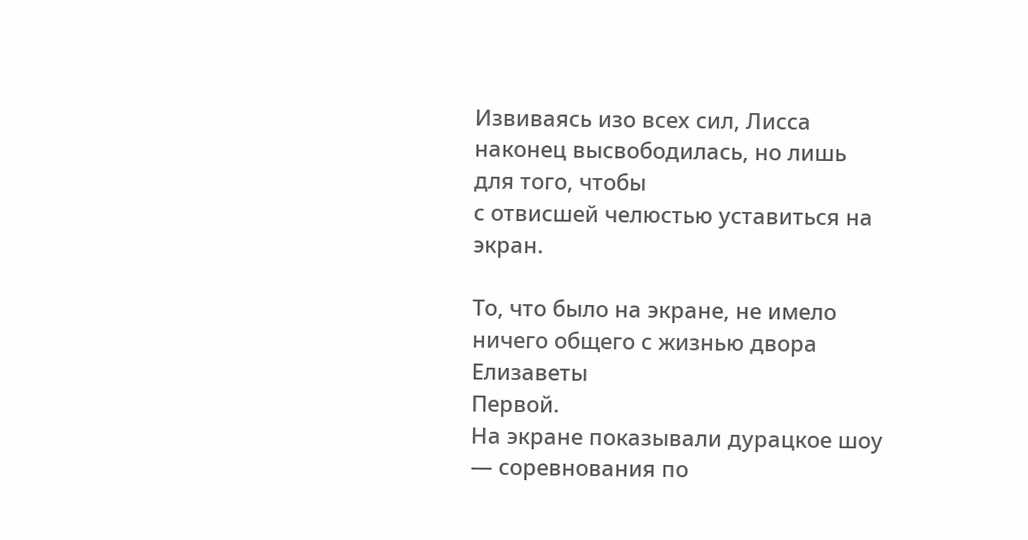Извиваясь изо всех сил, Лисса наконец высвободилась, но лишь для того, чтобы
с отвисшей челюстью уставиться на экран.

То, что было на экране, не имело ничего общего с жизнью двора Елизаветы
Первой.
На экране показывали дурацкое шоу — соревнования по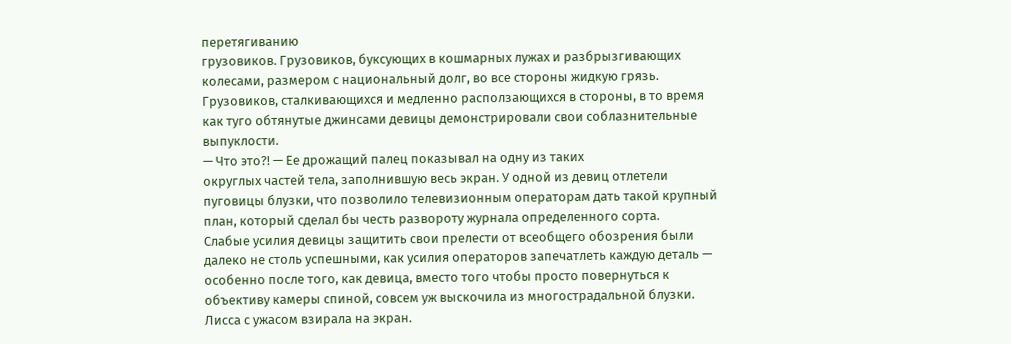перетягиванию
грузовиков. Грузовиков, буксующих в кошмарных лужах и разбрызгивающих
колесами, размером с национальный долг, во все стороны жидкую грязь.
Грузовиков, сталкивающихся и медленно расползающихся в стороны, в то время
как туго обтянутые джинсами девицы демонстрировали свои соблазнительные
выпуклости.
— Что это?! — Ее дрожащий палец показывал на одну из таких
округлых частей тела, заполнившую весь экран. У одной из девиц отлетели
пуговицы блузки, что позволило телевизионным операторам дать такой крупный
план, который сделал бы честь развороту журнала определенного сорта.
Слабые усилия девицы защитить свои прелести от всеобщего обозрения были
далеко не столь успешными, как усилия операторов запечатлеть каждую деталь —
особенно после того, как девица, вместо того чтобы просто повернуться к
объективу камеры спиной, совсем уж выскочила из многострадальной блузки.
Лисса с ужасом взирала на экран.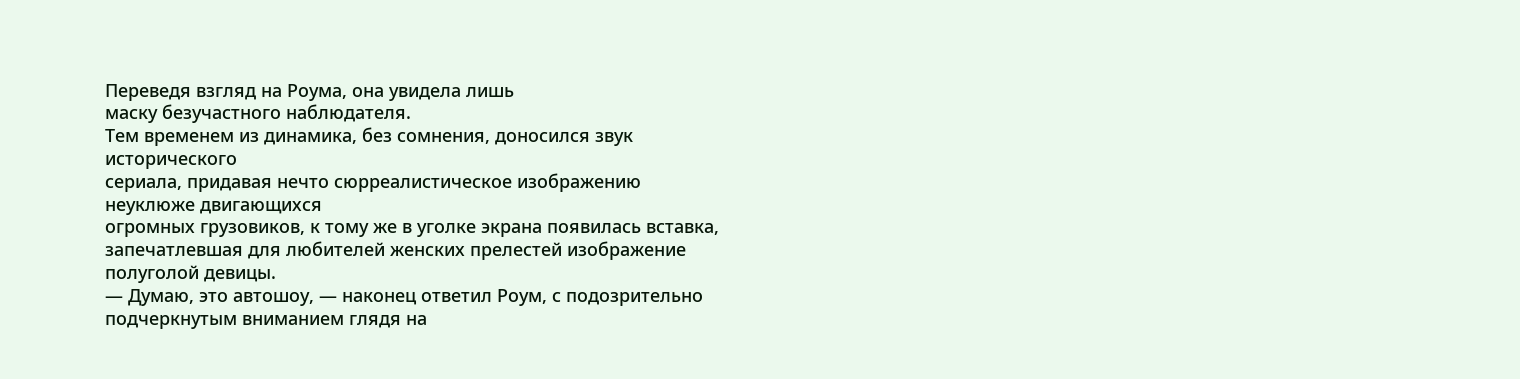Переведя взгляд на Роума, она увидела лишь
маску безучастного наблюдателя.
Тем временем из динамика, без сомнения, доносился звук исторического
сериала, придавая нечто сюрреалистическое изображению неуклюже двигающихся
огромных грузовиков, к тому же в уголке экрана появилась вставка,
запечатлевшая для любителей женских прелестей изображение полуголой девицы.
— Думаю, это автошоу, — наконец ответил Роум, с подозрительно
подчеркнутым вниманием глядя на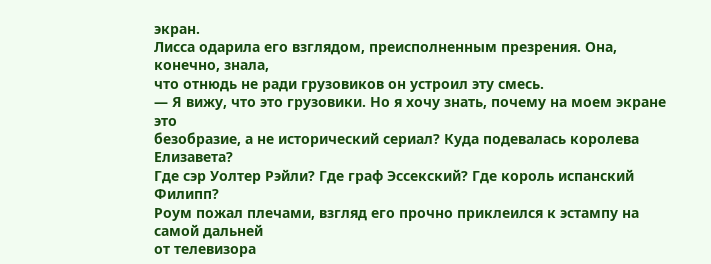экран.
Лисса одарила его взглядом, преисполненным презрения. Она, конечно, знала,
что отнюдь не ради грузовиков он устроил эту смесь.
— Я вижу, что это грузовики. Но я хочу знать, почему на моем экране это
безобразие, а не исторический сериал? Куда подевалась королева Елизавета?
Где сэр Уолтер Рэйли? Где граф Эссекский? Где король испанский Филипп?
Роум пожал плечами, взгляд его прочно приклеился к эстампу на самой дальней
от телевизора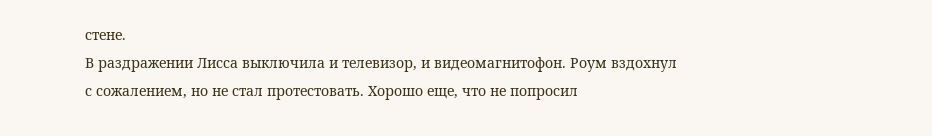стене.
В раздражении Лисса выключила и телевизор, и видеомагнитофон. Роум вздохнул
с сожалением, но не стал протестовать. Хорошо еще, что не попросил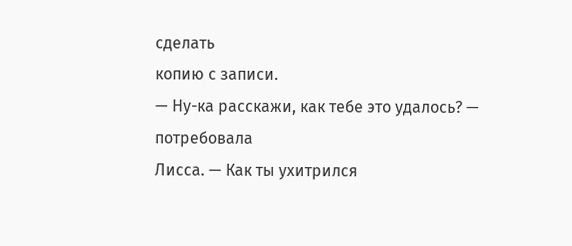сделать
копию с записи.
— Ну-ка расскажи, как тебе это удалось? — потребовала
Лисса. — Как ты ухитрился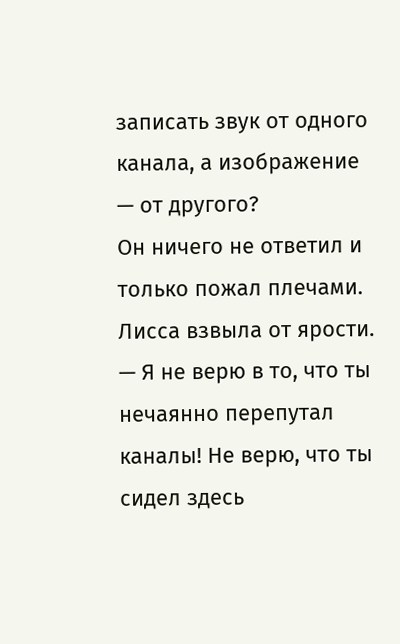записать звук от одного канала, а изображение
— от другого?
Он ничего не ответил и только пожал плечами.
Лисса взвыла от ярости.
— Я не верю в то, что ты нечаянно перепутал каналы! Не верю, что ты
сидел здесь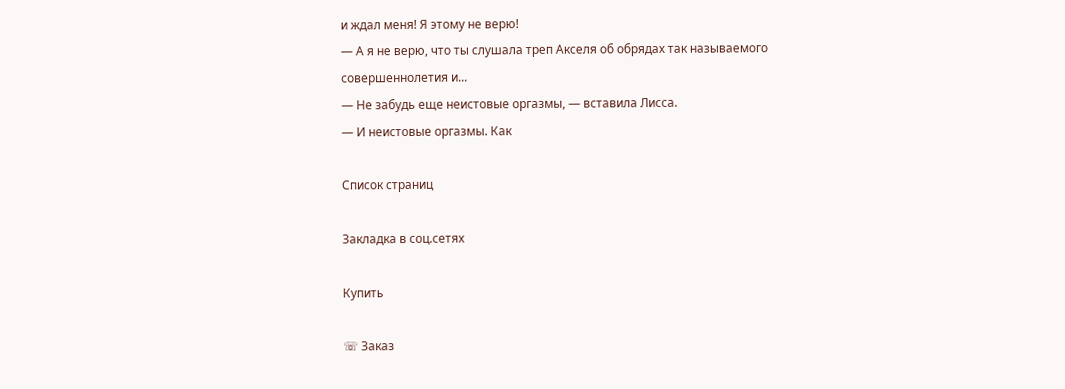и ждал меня! Я этому не верю!
— А я не верю, что ты слушала треп Акселя об обрядах так называемого
совершеннолетия и...
— Не забудь еще неистовые оргазмы, — вставила Лисса.
— И неистовые оргазмы. Как

Список страниц

Закладка в соц.сетях

Купить

☏ Заказ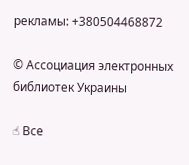рекламы: +380504468872

© Ассоциация электронных библиотек Украины

☝ Все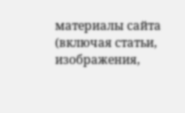материалы сайта (включая статьи, изображения,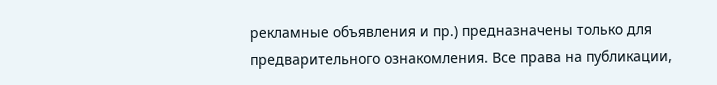рекламные объявления и пр.) предназначены только для предварительного ознакомления. Все права на публикации,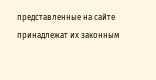представленные на сайте принадлежат их законным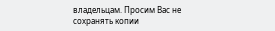владельцам. Просим Вас не сохранять копии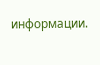информации.